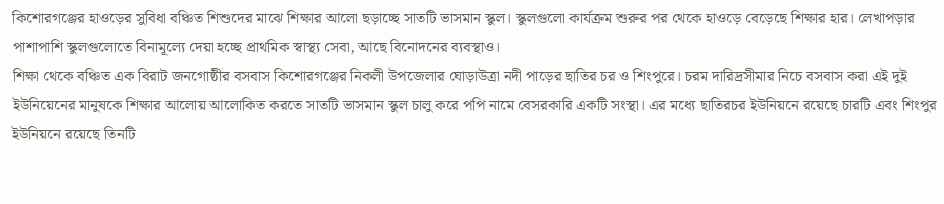কিশোরগঞ্জের হাওড়ের সুবিধা বঞ্চিত শিশুদের মাঝে শিক্ষার আলো ছড়াচ্ছে সাতটি ভাসমান স্কুল। স্কুলগুলো কার্যক্রম শুরুর পর থেকে হাওড়ে বেড়েছে শিক্ষার হার। লেখাপড়ার পাশাপাশি স্কুলগুলোতে বিনামূল্যে দেয়া হচ্ছে প্রাথমিক স্বাস্থ্য সেবা, আছে বিনোদনের ব্যবস্থাও।
শিক্ষা থেকে বঞ্চিত এক বিরাট জনগোষ্ঠীর বসবাস কিশোরগঞ্জের নিকলী উপজেলার ঘোড়াউত্রা নদী পাড়ের ছাতির চর ও শিংপুরে। চরম দারিদ্রসীমার নিচে বসবাস করা এই দুই ইউনিয়েনের মানুষকে শিক্ষার আলোয় আলোকিত করতে সাতটি ভাসমান স্কুল চালু করে পপি নামে বেসরকারি একটি সংস্থা। এর মধ্যে ছাতিরচর ইউনিয়নে রয়েছে চারটি এবং শিংপুর ইউনিয়নে রয়েছে তিনটি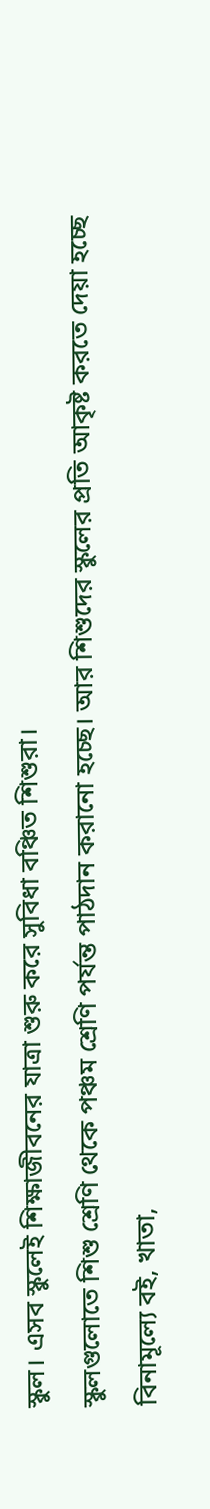স্কুল। এসব স্কুলেই শিক্ষাজীবনের যাত্রা শুরু করে সুবিধা বঞ্চিত শিশুরা।
স্কুলগুলোতে শিশু শ্রেণি থেকে পঞ্চম শ্রেণি পর্যন্ত পাঠদান করানো হচ্ছে। আর শিশুদের স্কুলের প্রতি আকৃষ্ট করতে দেয়া হচ্ছে বিনামূল্যে বই, খাতা,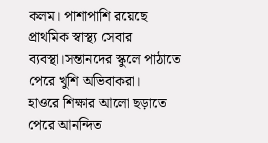কলম। পাশাপাশি রয়েছে প্রাথমিক স্বাস্থ্য সেবার ব্যবস্থা।সন্তানদের স্কুলে পাঠাতে পেরে খুশি অভিবাকরা।
হাওরে শিক্ষার আলো ছড়াতে পেরে আনন্দিত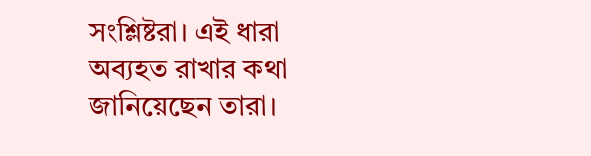সংশ্লিষ্টরা। এই ধারা অব্যহত রাখার কথা জানিয়েছেন তারা।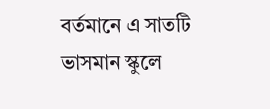বর্তমানে এ সাতটি ভাসমান স্কুলে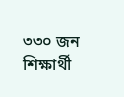৩৩০ জন শিক্ষার্থী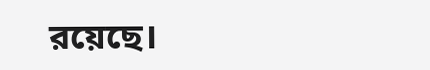রয়েছে।